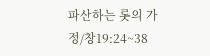파산하는 롯의 가정/창19:24~38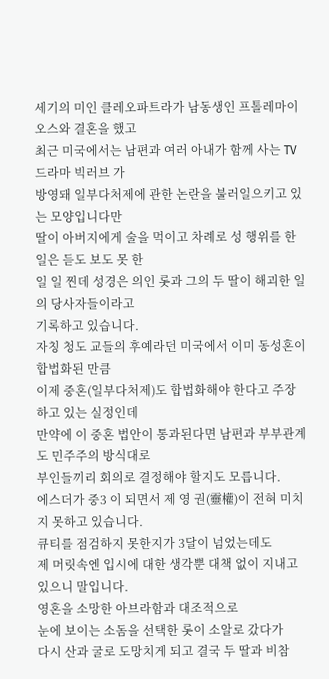세기의 미인 클레오파트라가 남동생인 프톨레마이오스와 결혼을 했고
최근 미국에서는 남편과 여러 아내가 함께 사는 TV드라마 빅러브 가
방영돼 일부다처제에 관한 논란을 불러일으키고 있는 모양입니다만
딸이 아버지에게 술을 먹이고 차례로 성 행위를 한 일은 듣도 보도 못 한
일 일 찐데 성경은 의인 롯과 그의 두 딸이 해괴한 일의 당사자들이라고
기록하고 있습니다.
자칭 청도 교들의 후예라던 미국에서 이미 동성혼이 합법화된 만큼
이제 중혼(일부다처제)도 합법화해야 한다고 주장하고 있는 실정인데
만약에 이 중혼 법안이 통과된다면 남편과 부부관계도 민주주의 방식대로
부인들끼리 회의로 결정해야 할지도 모릅니다.
에스더가 중3 이 되면서 제 영 권(靈權)이 전혀 미치지 못하고 있습니다.
큐티를 점검하지 못한지가 3달이 넘었는데도
제 머릿속엔 입시에 대한 생각뿐 대책 없이 지내고 있으니 말입니다.
영혼을 소망한 아브라함과 대조적으로
눈에 보이는 소돔을 선택한 롯이 소알로 갔다가
다시 산과 굴로 도망치게 되고 결국 두 딸과 비참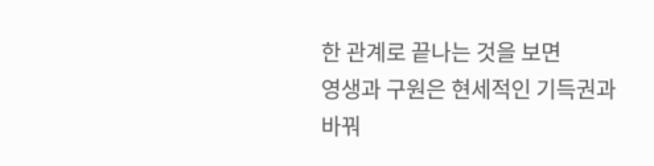한 관계로 끝나는 것을 보면
영생과 구원은 현세적인 기득권과 바꿔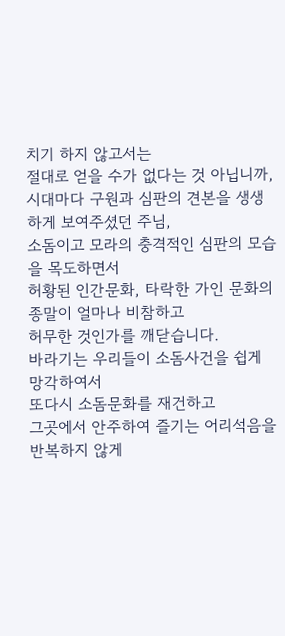치기 하지 않고서는
절대로 얻을 수가 없다는 것 아닙니까,
시대마다 구원과 심판의 견본을 생생하게 보여주셨던 주님,
소돔이고 모라의 충격적인 심판의 모습을 목도하면서
허황된 인간문화, 타락한 가인 문화의 종말이 얼마나 비참하고
허무한 것인가를 깨닫습니다.
바라기는 우리들이 소돔사건을 쉽게 망각하여서
또다시 소돔문화를 재건하고
그곳에서 안주하여 즐기는 어리석음을 반복하지 않게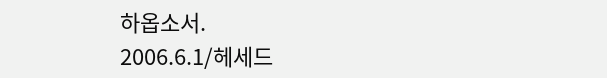하옵소서.
2006.6.1/헤세드